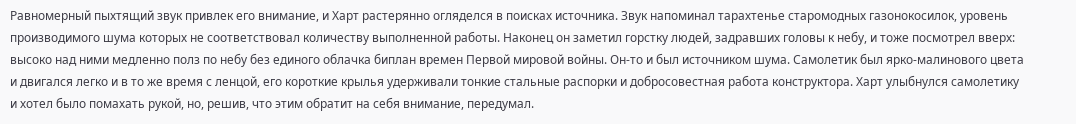Равномерный пыхтящий звук привлек его внимание, и Харт растерянно огляделся в поисках источника. Звук напоминал тарахтенье старомодных газонокосилок, уровень производимого шума которых не соответствовал количеству выполненной работы. Наконец он заметил горстку людей, задравших головы к небу, и тоже посмотрел вверх: высоко над ними медленно полз по небу без единого облачка биплан времен Первой мировой войны. Он-то и был источником шума. Самолетик был ярко-малинового цвета и двигался легко и в то же время с ленцой, его короткие крылья удерживали тонкие стальные распорки и добросовестная работа конструктора. Харт улыбнулся самолетику и хотел было помахать рукой, но, решив, что этим обратит на себя внимание, передумал.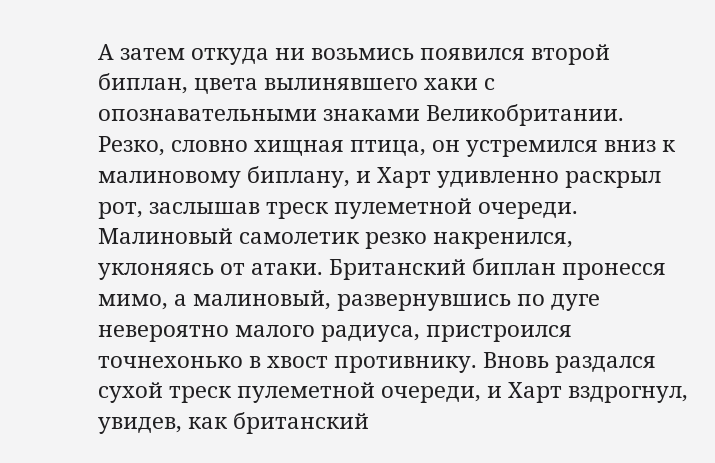А затем откуда ни возьмись появился второй биплан, цвета вылинявшего хаки с опознавательными знаками Великобритании. Резко, словно хищная птица, он устремился вниз к малиновому биплану, и Харт удивленно раскрыл рот, заслышав треск пулеметной очереди. Малиновый самолетик резко накренился, уклоняясь от атаки. Британский биплан пронесся мимо, а малиновый, развернувшись по дуге невероятно малого радиуса, пристроился точнехонько в хвост противнику. Вновь раздался сухой треск пулеметной очереди, и Харт вздрогнул, увидев, как британский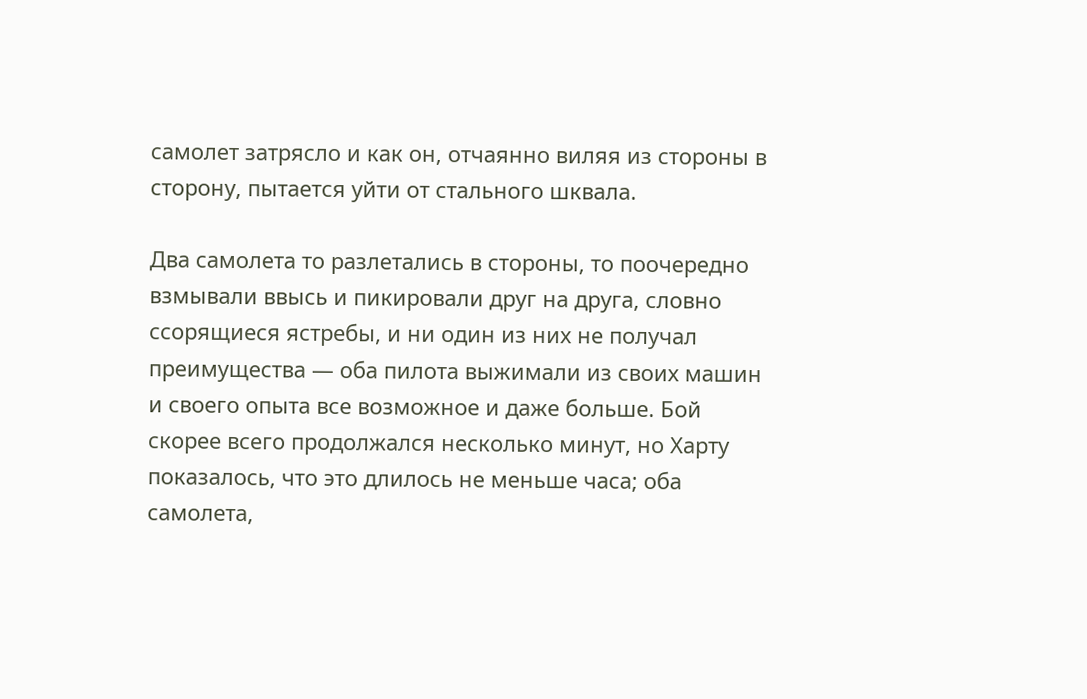самолет затрясло и как он, отчаянно виляя из стороны в сторону, пытается уйти от стального шквала.

Два самолета то разлетались в стороны, то поочередно взмывали ввысь и пикировали друг на друга, словно ссорящиеся ястребы, и ни один из них не получал преимущества — оба пилота выжимали из своих машин и своего опыта все возможное и даже больше. Бой скорее всего продолжался несколько минут, но Харту показалось, что это длилось не меньше часа; оба самолета,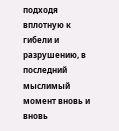подходя вплотную к гибели и разрушению, в последний мыслимый момент вновь и вновь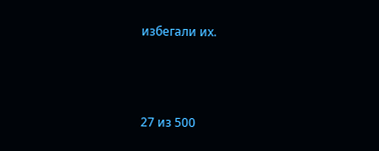избегали их.



27 из 500